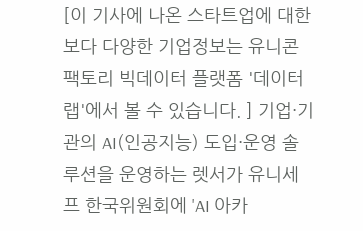[이 기사에 나온 스타트업에 대한 보다 다양한 기업정보는 유니콘팩토리 빅데이터 플랫폼 '데이터랩'에서 볼 수 있습니다. ] 기업·기관의 AI(인공지능) 도입·운영 솔루션을 운영하는 렛서가 유니세프 한국위원회에 'AI 아카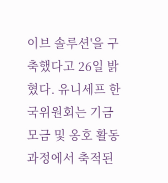이브 솔루션'을 구축했다고 26일 밝혔다. 유니세프 한국위원회는 기금 모금 및 옹호 활동 과정에서 축적된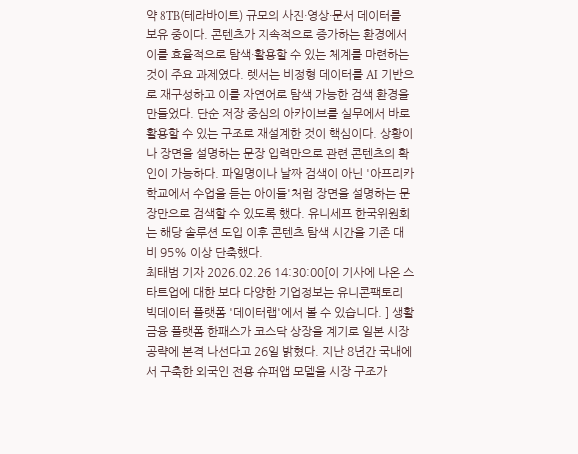약 8TB(테라바이트) 규모의 사진·영상·문서 데이터를 보유 중이다. 콘텐츠가 지속적으로 증가하는 환경에서 이를 효율적으로 탐색·활용할 수 있는 체계를 마련하는 것이 주요 과제였다. 렛서는 비정형 데이터를 AI 기반으로 재구성하고 이를 자연어로 탐색 가능한 검색 환경을 만들었다. 단순 저장 중심의 아카이브를 실무에서 바로 활용할 수 있는 구조로 재설계한 것이 핵심이다. 상황이나 장면을 설명하는 문장 입력만으로 관련 콘텐츠의 확인이 가능하다. 파일명이나 날짜 검색이 아닌 '아프리카 학교에서 수업을 듣는 아이들'처럼 장면을 설명하는 문장만으로 검색할 수 있도록 했다. 유니세프 한국위원회는 해당 솔루션 도입 이후 콘텐츠 탐색 시간을 기존 대비 95% 이상 단축했다.
최태범 기자 2026.02.26 14:30:00[이 기사에 나온 스타트업에 대한 보다 다양한 기업정보는 유니콘팩토리 빅데이터 플랫폼 '데이터랩'에서 볼 수 있습니다. ] 생활금융 플랫폼 한패스가 코스닥 상장을 계기로 일본 시장 공략에 본격 나선다고 26일 밝혔다. 지난 8년간 국내에서 구축한 외국인 전용 슈퍼앱 모델을 시장 구조가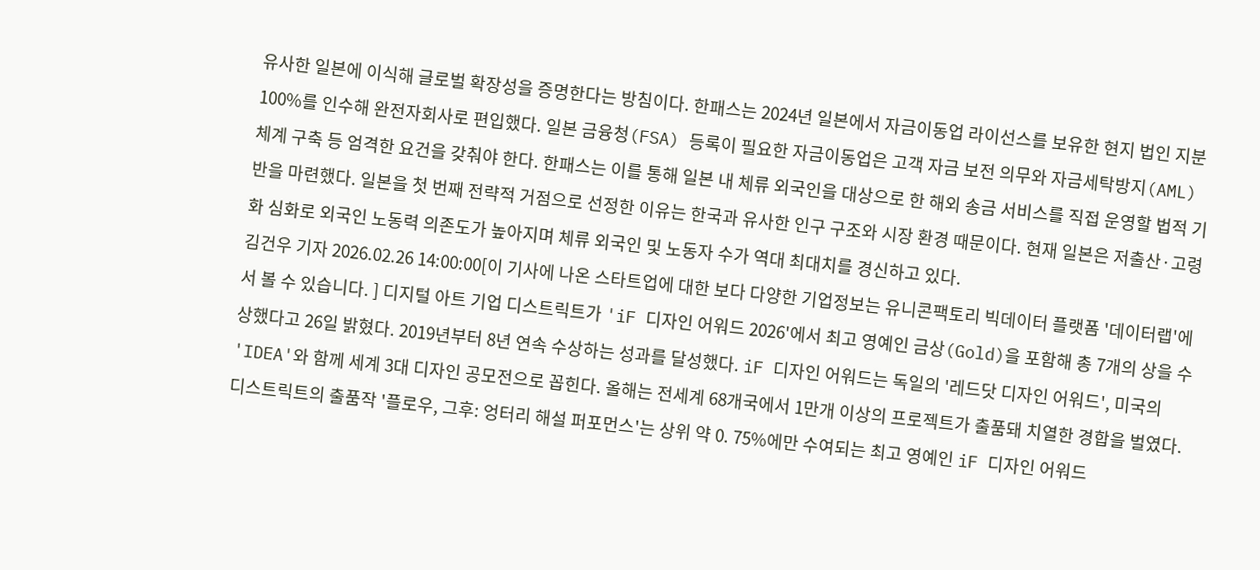유사한 일본에 이식해 글로벌 확장성을 증명한다는 방침이다. 한패스는 2024년 일본에서 자금이동업 라이선스를 보유한 현지 법인 지분 100%를 인수해 완전자회사로 편입했다. 일본 금융청(FSA) 등록이 필요한 자금이동업은 고객 자금 보전 의무와 자금세탁방지(AML) 체계 구축 등 엄격한 요건을 갖춰야 한다. 한패스는 이를 통해 일본 내 체류 외국인을 대상으로 한 해외 송금 서비스를 직접 운영할 법적 기반을 마련했다. 일본을 첫 번째 전략적 거점으로 선정한 이유는 한국과 유사한 인구 구조와 시장 환경 때문이다. 현재 일본은 저출산·고령화 심화로 외국인 노동력 의존도가 높아지며 체류 외국인 및 노동자 수가 역대 최대치를 경신하고 있다.
김건우 기자 2026.02.26 14:00:00[이 기사에 나온 스타트업에 대한 보다 다양한 기업정보는 유니콘팩토리 빅데이터 플랫폼 '데이터랩'에서 볼 수 있습니다. ] 디지털 아트 기업 디스트릭트가 'iF 디자인 어워드 2026'에서 최고 영예인 금상(Gold)을 포함해 총 7개의 상을 수상했다고 26일 밝혔다. 2019년부터 8년 연속 수상하는 성과를 달성했다. iF 디자인 어워드는 독일의 '레드닷 디자인 어워드', 미국의 'IDEA'와 함께 세계 3대 디자인 공모전으로 꼽힌다. 올해는 전세계 68개국에서 1만개 이상의 프로젝트가 출품돼 치열한 경합을 벌였다. 디스트릭트의 출품작 '플로우, 그후: 엉터리 해설 퍼포먼스'는 상위 약 0. 75%에만 수여되는 최고 영예인 iF 디자인 어워드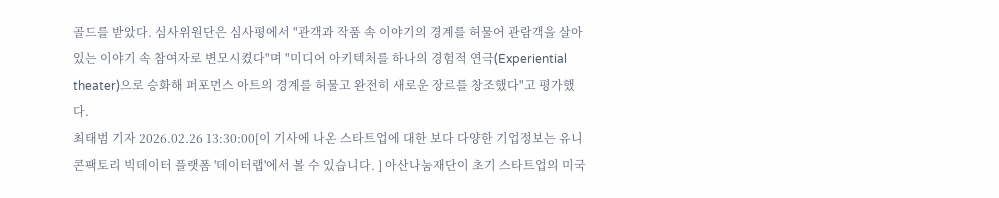골드를 받았다. 심사위원단은 심사평에서 "관객과 작품 속 이야기의 경계를 허물어 관람객을 살아있는 이야기 속 참여자로 변모시켰다"며 "미디어 아키텍처를 하나의 경험적 연극(Experiential theater)으로 승화해 퍼포먼스 아트의 경계를 허물고 완전히 새로운 장르를 창조했다"고 평가했다.
최태범 기자 2026.02.26 13:30:00[이 기사에 나온 스타트업에 대한 보다 다양한 기업정보는 유니콘팩토리 빅데이터 플랫폼 '데이터랩'에서 볼 수 있습니다. ] 아산나눔재단이 초기 스타트업의 미국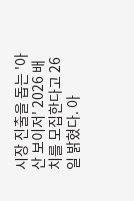시장 진출을 돕는 '아산 보이저' 2026 배치를 모집한다고 26일 밝혔다. 아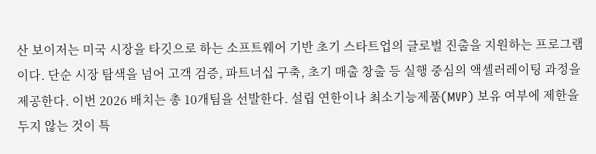산 보이저는 미국 시장을 타깃으로 하는 소프트웨어 기반 초기 스타트업의 글로벌 진출을 지원하는 프로그램이다. 단순 시장 탐색을 넘어 고객 검증, 파트너십 구축, 초기 매출 창출 등 실행 중심의 액셀러레이팅 과정을 제공한다. 이번 2026 배치는 총 10개팀을 선발한다. 설립 연한이나 최소기능제품(MVP) 보유 여부에 제한을 두지 않는 것이 특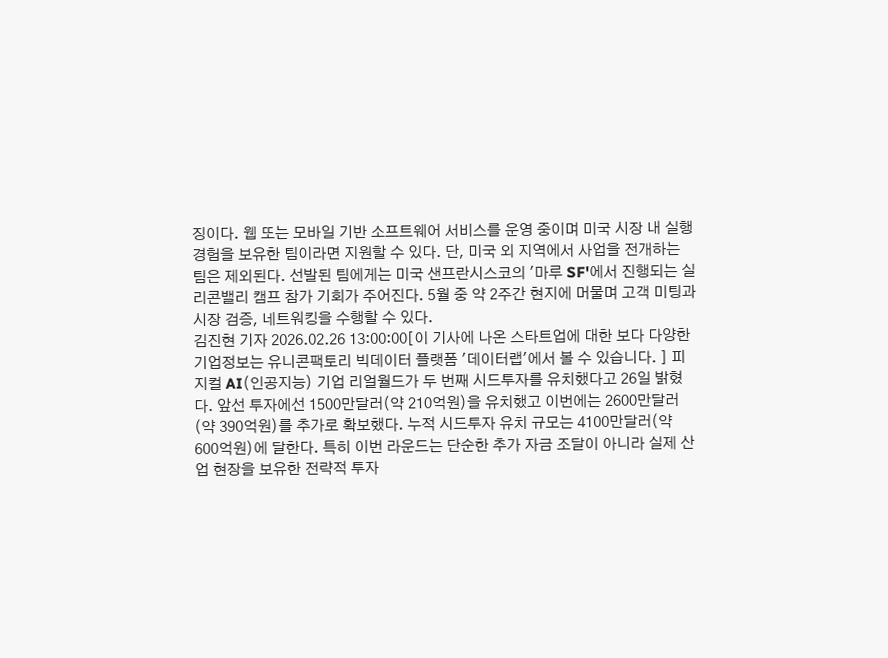징이다. 웹 또는 모바일 기반 소프트웨어 서비스를 운영 중이며 미국 시장 내 실행 경험을 보유한 팀이라면 지원할 수 있다. 단, 미국 외 지역에서 사업을 전개하는 팀은 제외된다. 선발된 팀에게는 미국 샌프란시스코의 '마루 SF'에서 진행되는 실리콘밸리 캠프 참가 기회가 주어진다. 5월 중 약 2주간 현지에 머물며 고객 미팅과 시장 검증, 네트워킹을 수행할 수 있다.
김진현 기자 2026.02.26 13:00:00[이 기사에 나온 스타트업에 대한 보다 다양한 기업정보는 유니콘팩토리 빅데이터 플랫폼 '데이터랩'에서 볼 수 있습니다. ] 피지컬 AI(인공지능) 기업 리얼월드가 두 번째 시드투자를 유치했다고 26일 밝혔다. 앞선 투자에선 1500만달러(약 210억원)을 유치했고 이번에는 2600만달러(약 390억원)를 추가로 확보했다. 누적 시드투자 유치 규모는 4100만달러(약 600억원)에 달한다. 특히 이번 라운드는 단순한 추가 자금 조달이 아니라 실제 산업 현장을 보유한 전략적 투자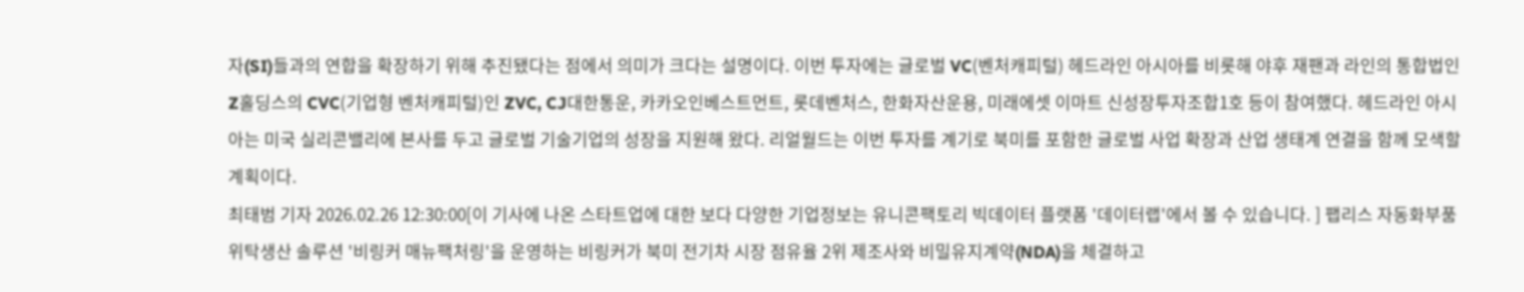자(SI)들과의 연합을 확장하기 위해 추진됐다는 점에서 의미가 크다는 설명이다. 이번 투자에는 글로벌 VC(벤처캐피털) 헤드라인 아시아를 비롯해 야후 재팬과 라인의 통합법인 Z홀딩스의 CVC(기업형 벤처캐피털)인 ZVC, CJ대한통운, 카카오인베스트먼트, 롯데벤처스, 한화자산운용, 미래에셋 이마트 신성장투자조합1호 등이 참여했다. 헤드라인 아시아는 미국 실리콘밸리에 본사를 두고 글로벌 기술기업의 성장을 지원해 왔다. 리얼월드는 이번 투자를 계기로 북미를 포함한 글로벌 사업 확장과 산업 생태계 연결을 함께 모색할 계획이다.
최태범 기자 2026.02.26 12:30:00[이 기사에 나온 스타트업에 대한 보다 다양한 기업정보는 유니콘팩토리 빅데이터 플랫폼 '데이터랩'에서 볼 수 있습니다. ] 팹리스 자동화부품 위탁생산 솔루션 '비링커 매뉴팩처링'을 운영하는 비링커가 북미 전기차 시장 점유율 2위 제조사와 비밀유지계약(NDA)을 체결하고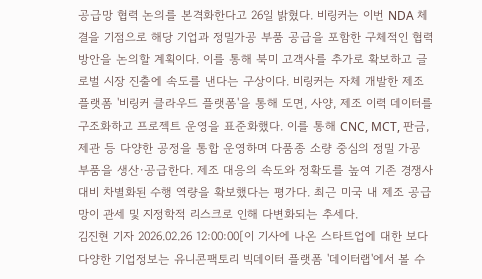공급망 협력 논의를 본격화한다고 26일 밝혔다. 비링커는 이번 NDA 체결을 기점으로 해당 기업과 정밀가공 부품 공급을 포함한 구체적인 협력 방안을 논의할 계획이다. 이를 통해 북미 고객사를 추가로 확보하고 글로벌 시장 진출에 속도를 낸다는 구상이다. 비링커는 자체 개발한 제조 플랫폼 '비링커 클라우드 플랫폼'을 통해 도면, 사양, 제조 이력 데이터를 구조화하고 프로젝트 운영을 표준화했다. 이를 통해 CNC, MCT, 판금, 제관 등 다양한 공정을 통합 운영하며 다품종 소량 중심의 정밀 가공 부품을 생산·공급한다. 제조 대응의 속도와 정확도를 높여 기존 경쟁사 대비 차별화된 수행 역량을 확보했다는 평가다. 최근 미국 내 제조 공급망이 관세 및 지정학적 리스크로 인해 다변화되는 추세다.
김진현 기자 2026.02.26 12:00:00[이 기사에 나온 스타트업에 대한 보다 다양한 기업정보는 유니콘팩토리 빅데이터 플랫폼 '데이터랩'에서 볼 수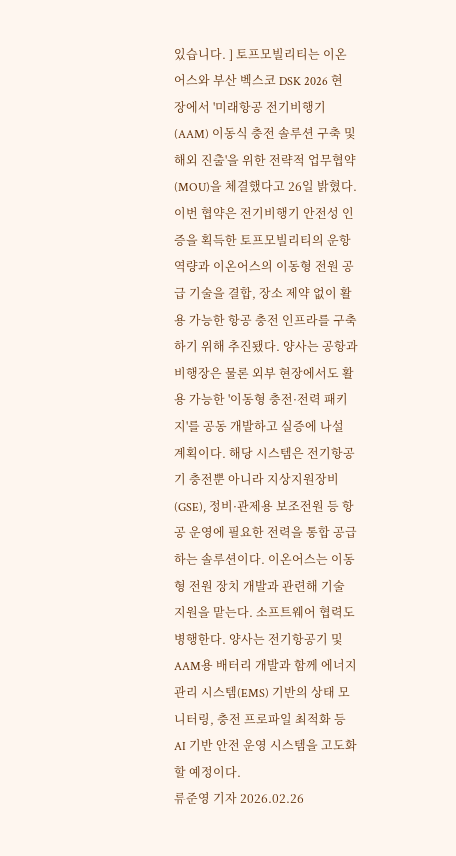있습니다. ] 토프모빌리티는 이온어스와 부산 벡스코 DSK 2026 현장에서 '미래항공 전기비행기(AAM) 이동식 충전 솔루션 구축 및 해외 진출'을 위한 전략적 업무협약(MOU)을 체결했다고 26일 밝혔다. 이번 협약은 전기비행기 안전성 인증을 획득한 토프모빌리티의 운항 역량과 이온어스의 이동형 전원 공급 기술을 결합, 장소 제약 없이 활용 가능한 항공 충전 인프라를 구축하기 위해 추진됐다. 양사는 공항과 비행장은 물론 외부 현장에서도 활용 가능한 '이동형 충전·전력 패키지'를 공동 개발하고 실증에 나설 계획이다. 해당 시스템은 전기항공기 충전뿐 아니라 지상지원장비(GSE), 정비·관제용 보조전원 등 항공 운영에 필요한 전력을 통합 공급하는 솔루션이다. 이온어스는 이동형 전원 장치 개발과 관련해 기술 지원을 맡는다. 소프트웨어 협력도 병행한다. 양사는 전기항공기 및 AAM용 배터리 개발과 함께 에너지 관리 시스템(EMS) 기반의 상태 모니터링, 충전 프로파일 최적화 등 AI 기반 안전 운영 시스템을 고도화할 예정이다.
류준영 기자 2026.02.26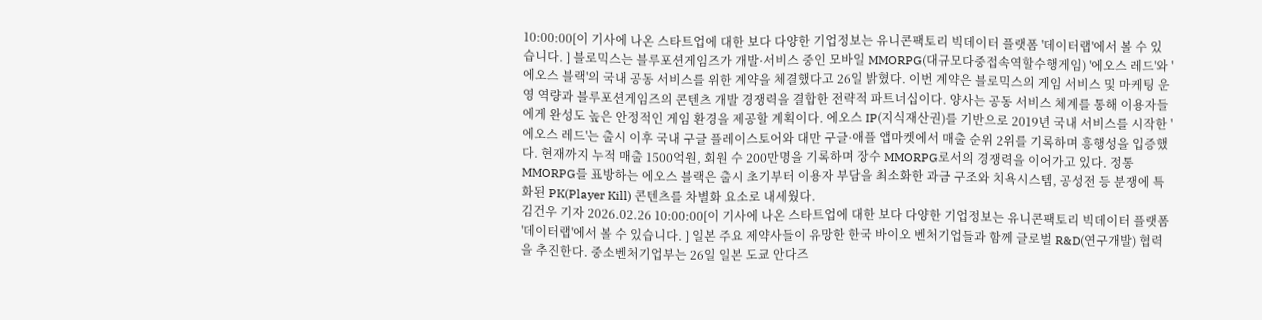10:00:00[이 기사에 나온 스타트업에 대한 보다 다양한 기업정보는 유니콘팩토리 빅데이터 플랫폼 '데이터랩'에서 볼 수 있습니다. ] 블로믹스는 블루포션게임즈가 개발·서비스 중인 모바일 MMORPG(대규모다중접속역할수행게임) '에오스 레드'와 '에오스 블랙'의 국내 공동 서비스를 위한 계약을 체결했다고 26일 밝혔다. 이번 계약은 블로믹스의 게임 서비스 및 마케팅 운영 역량과 블루포션게임즈의 콘텐츠 개발 경쟁력을 결합한 전략적 파트너십이다. 양사는 공동 서비스 체계를 통해 이용자들에게 완성도 높은 안정적인 게임 환경을 제공할 계획이다. 에오스 IP(지식재산권)를 기반으로 2019년 국내 서비스를 시작한 '에오스 레드'는 출시 이후 국내 구글 플레이스토어와 대만 구글·애플 앱마켓에서 매출 순위 2위를 기록하며 흥행성을 입증했다. 현재까지 누적 매출 1500억원, 회원 수 200만명을 기록하며 장수 MMORPG로서의 경쟁력을 이어가고 있다. 정통 MMORPG를 표방하는 에오스 블랙은 출시 초기부터 이용자 부담을 최소화한 과금 구조와 치욕시스템, 공성전 등 분쟁에 특화된 PK(Player Kill) 콘텐츠를 차별화 요소로 내세웠다.
김건우 기자 2026.02.26 10:00:00[이 기사에 나온 스타트업에 대한 보다 다양한 기업정보는 유니콘팩토리 빅데이터 플랫폼 '데이터랩'에서 볼 수 있습니다. ] 일본 주요 제약사들이 유망한 한국 바이오 벤처기업들과 함께 글로벌 R&D(연구개발) 협력을 추진한다. 중소벤처기업부는 26일 일본 도쿄 안다즈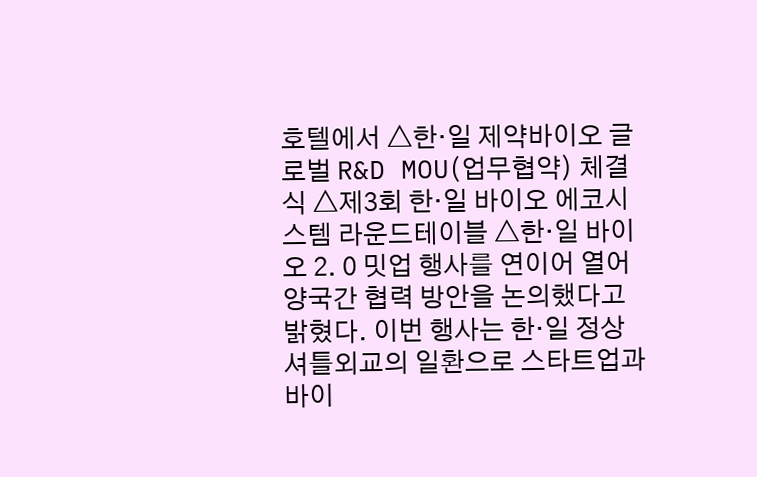호텔에서 △한·일 제약바이오 글로벌 R&D MOU(업무협약) 체결식 △제3회 한·일 바이오 에코시스템 라운드테이블 △한·일 바이오 2. 0 밋업 행사를 연이어 열어 양국간 협력 방안을 논의했다고 밝혔다. 이번 행사는 한·일 정상 셔틀외교의 일환으로 스타트업과 바이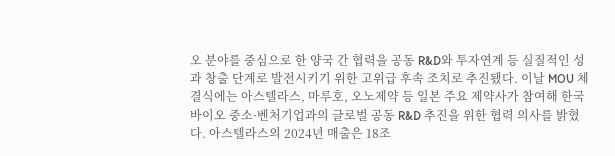오 분야를 중심으로 한 양국 간 협력을 공동 R&D와 투자연계 등 실질적인 성과 창출 단계로 발전시키기 위한 고위급 후속 조치로 추진됐다. 이날 MOU 체결식에는 아스텔라스, 마루호, 오노제약 등 일본 주요 제약사가 참여해 한국 바이오 중소·벤처기업과의 글로벌 공동 R&D 추진을 위한 협력 의사를 밝혔다. 아스텔라스의 2024년 매출은 18조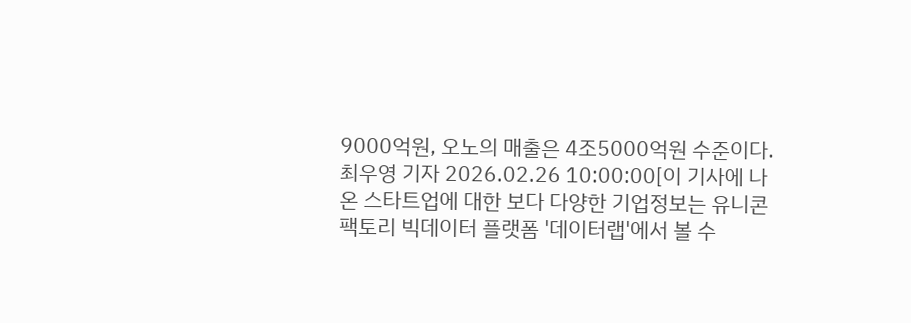9000억원, 오노의 매출은 4조5000억원 수준이다.
최우영 기자 2026.02.26 10:00:00[이 기사에 나온 스타트업에 대한 보다 다양한 기업정보는 유니콘팩토리 빅데이터 플랫폼 '데이터랩'에서 볼 수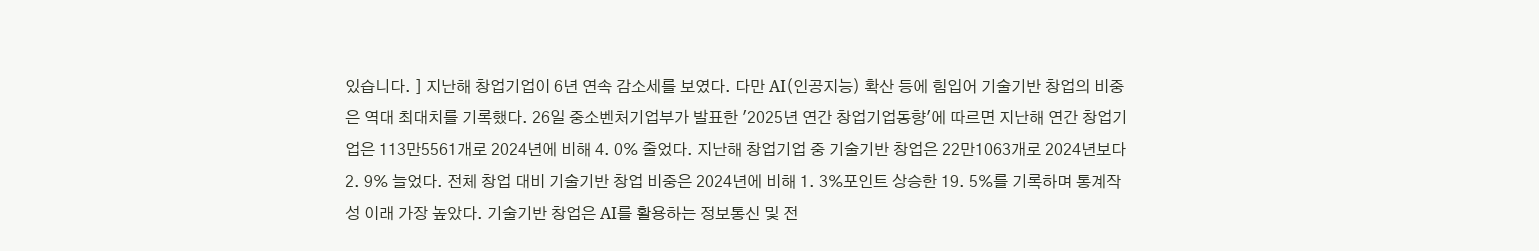있습니다. ] 지난해 창업기업이 6년 연속 감소세를 보였다. 다만 AI(인공지능) 확산 등에 힘입어 기술기반 창업의 비중은 역대 최대치를 기록했다. 26일 중소벤처기업부가 발표한 '2025년 연간 창업기업동향'에 따르면 지난해 연간 창업기업은 113만5561개로 2024년에 비해 4. 0% 줄었다. 지난해 창업기업 중 기술기반 창업은 22만1063개로 2024년보다 2. 9% 늘었다. 전체 창업 대비 기술기반 창업 비중은 2024년에 비해 1. 3%포인트 상승한 19. 5%를 기록하며 통계작성 이래 가장 높았다. 기술기반 창업은 AI를 활용하는 정보통신 및 전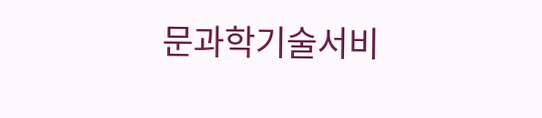문과학기술서비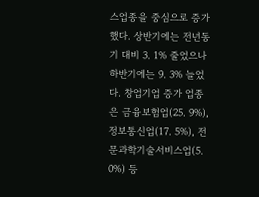스업종을 중심으로 증가했다. 상반기에는 전년동기 대비 3. 1% 줄었으나 하반기에는 9. 3% 늘었다. 창업기업 증가 업종은 금융보험업(25. 9%), 정보통신업(17. 5%), 전문과학기술서비스업(5. 0%) 등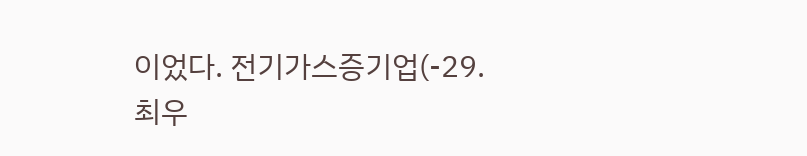이었다. 전기가스증기업(-29.
최우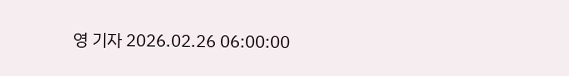영 기자 2026.02.26 06:00:00